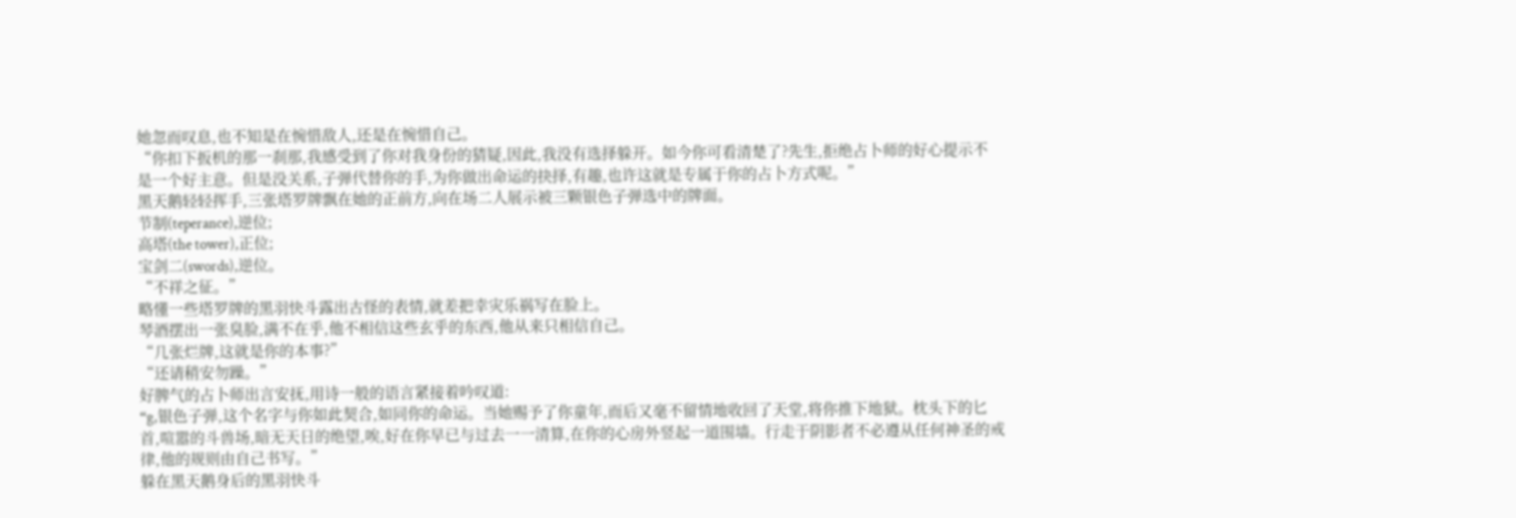她忽而叹息,也不知是在惋惜敌人,还是在惋惜自己。
“你扣下扳机的那一刹那,我感受到了你对我身份的猜疑,因此,我没有选择躲开。如今你可看清楚了?先生,拒绝占卜师的好心提示不是一个好主意。但是没关系,子弹代替你的手,为你做出命运的抉择,有趣,也许这就是专属于你的占卜方式呢。”
黑天鹅轻轻挥手,三张塔罗牌飘在她的正前方,向在场二人展示被三颗银色子弹选中的牌面。
节制(teperance),逆位;
高塔(the tower),正位;
宝剑二(swords),逆位。
“不祥之征。”
略懂一些塔罗牌的黑羽快斗露出古怪的表情,就差把幸灾乐祸写在脸上。
琴酒摆出一张臭脸,满不在乎,他不相信这些玄乎的东西,他从来只相信自己。
“几张烂牌,这就是你的本事?”
“还请稍安勿躁。”
好脾气的占卜师出言安抚,用诗一般的语言紧接着吟叹道:
“g,银色子弹,这个名字与你如此契合,如同你的命运。当她赐予了你童年,而后又毫不留情地收回了天堂,将你推下地狱。枕头下的匕首,喧嚣的斗兽场,暗无天日的绝望,唉,好在你早已与过去一一清算,在你的心房外竖起一道围墙。行走于阴影者不必遵从任何神圣的戒律,他的规则由自己书写。”
躲在黑天鹅身后的黑羽快斗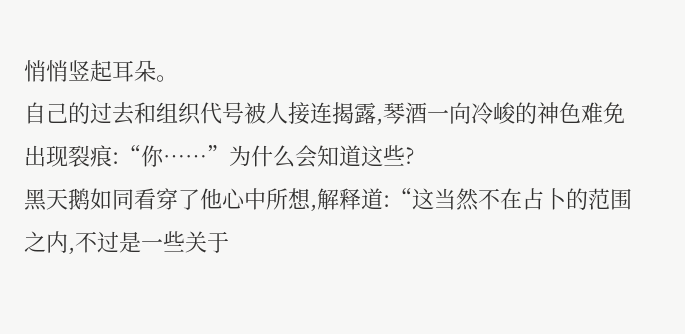悄悄竖起耳朵。
自己的过去和组织代号被人接连揭露,琴酒一向冷峻的神色难免出现裂痕:“你……”为什么会知道这些?
黑天鹅如同看穿了他心中所想,解释道:“这当然不在占卜的范围之内,不过是一些关于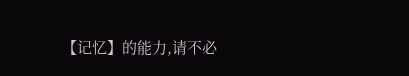【记忆】的能力,请不必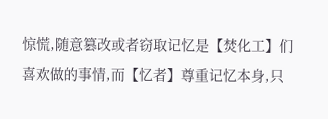惊慌,随意篡改或者窃取记忆是【焚化工】们喜欢做的事情,而【忆者】尊重记忆本身,只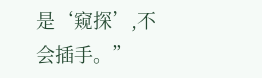是‘窥探’,不会插手。”